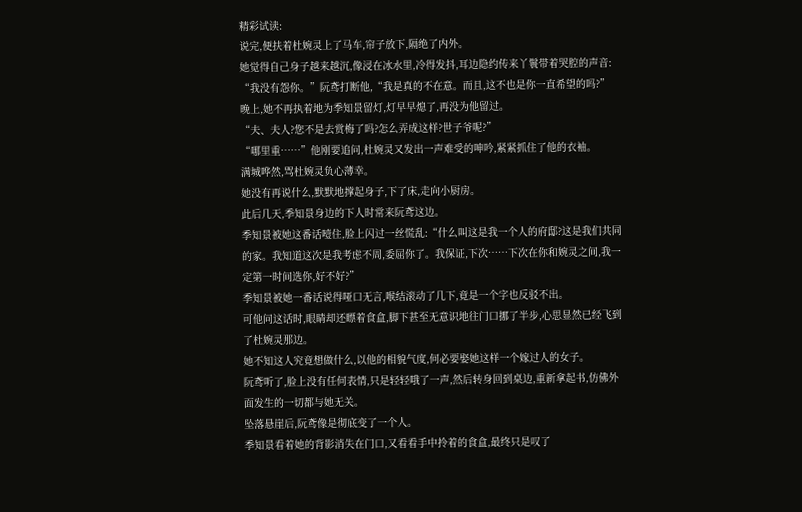精彩试读:
说完,便扶着杜婉灵上了马车,帘子放下,隔绝了内外。
她觉得自己身子越来越沉,像浸在冰水里,冷得发抖,耳边隐约传来丫鬟带着哭腔的声音:
“我没有怨你。”阮鸢打断他,“我是真的不在意。而且,这不也是你一直希望的吗?”
晚上,她不再执着地为季知景留灯,灯早早熄了,再没为他留过。
“夫、夫人?您不是去赏梅了吗?怎么弄成这样?世子爷呢?”
“哪里重……”他刚要追问,杜婉灵又发出一声难受的呻吟,紧紧抓住了他的衣袖。
满城哗然,骂杜婉灵负心薄幸。
她没有再说什么,默默地撑起身子,下了床,走向小厨房。
此后几天,季知景身边的下人时常来阮鸢这边。
季知景被她这番话噎住,脸上闪过一丝慌乱:“什么叫这是我一个人的府邸?这是我们共同的家。我知道这次是我考虑不周,委屈你了。我保证,下次……下次在你和婉灵之间,我一定第一时间选你,好不好?”
季知景被她一番话说得哑口无言,喉结滚动了几下,竟是一个字也反驳不出。
可他问这话时,眼睛却还瞟着食盒,脚下甚至无意识地往门口挪了半步,心思显然已经飞到了杜婉灵那边。
她不知这人究竟想做什么,以他的相貌气度,何必要娶她这样一个嫁过人的女子。
阮鸢听了,脸上没有任何表情,只是轻轻哦了一声,然后转身回到桌边,重新拿起书,仿佛外面发生的一切都与她无关。
坠落悬崖后,阮鸢像是彻底变了一个人。
季知景看着她的背影消失在门口,又看看手中拎着的食盒,最终只是叹了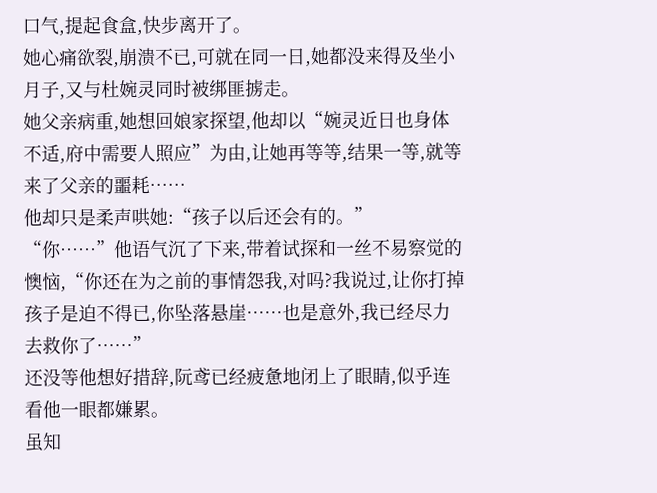口气,提起食盒,快步离开了。
她心痛欲裂,崩溃不已,可就在同一日,她都没来得及坐小月子,又与杜婉灵同时被绑匪掳走。
她父亲病重,她想回娘家探望,他却以“婉灵近日也身体不适,府中需要人照应”为由,让她再等等,结果一等,就等来了父亲的噩耗……
他却只是柔声哄她:“孩子以后还会有的。”
“你……”他语气沉了下来,带着试探和一丝不易察觉的懊恼,“你还在为之前的事情怨我,对吗?我说过,让你打掉孩子是迫不得已,你坠落悬崖……也是意外,我已经尽力去救你了……”
还没等他想好措辞,阮鸢已经疲惫地闭上了眼睛,似乎连看他一眼都嫌累。
虽知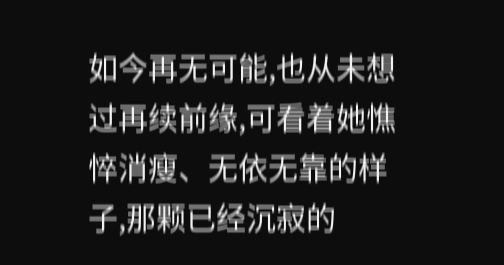如今再无可能,也从未想过再续前缘,可看着她憔悴消瘦、无依无靠的样子,那颗已经沉寂的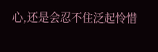心,还是会忍不住泛起怜惜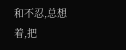和不忍,总想着,把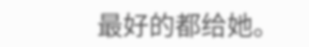最好的都给她。